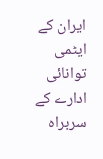ایران کے ایٹمی توانائی ادارے کے سربراہ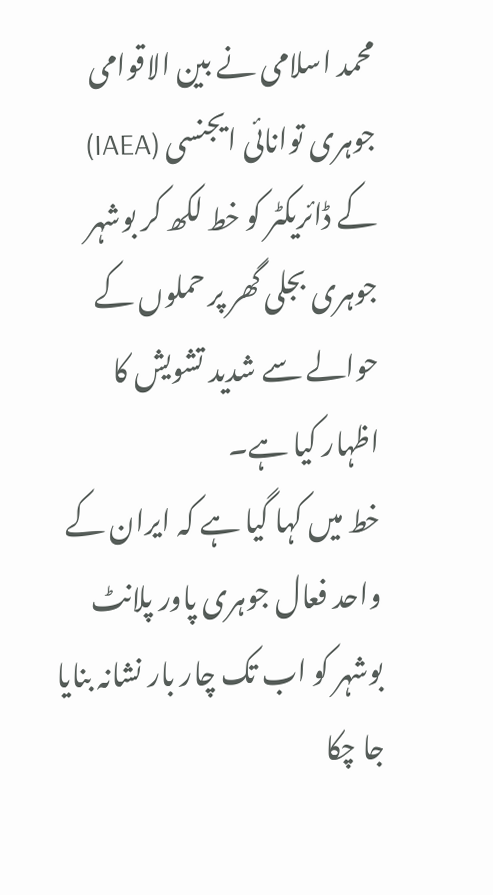محمد اسلامی نے بین الاقوامی جوہری توانائی ایجنسی (IAEA) کے ڈائریکٹر کو خط لکھ کر بوشہر جوہری بجلی گھر پر حملوں کے حوالے سے شدید تشویش کا اظہار کیا ہے۔
خط میں کہا گیا ہے کہ ایران کے واحد فعال جوہری پاور پلانٹ بوشہر کو اب تک چار بار نشانہ بنایا جا چکا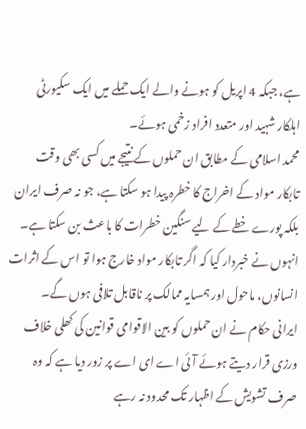ہے، جبکہ 4 اپریل کو ہونے والے ایک حملے میں ایک سکیورٹی اہلکار شہید اور متعدد افراد زخمی ہوئے۔
محمد اسلامی کے مطابق ان حملوں کے نتیجے میں کسی بھی وقت تابکار مواد کے اخراج کا خطرہ پیدا ہو سکتا ہے، جو نہ صرف ایران بلکہ پورے خطے کے لیے سنگین خطرات کا باعث بن سکتا ہے۔
انہوں نے خبردار کیا کہ اگر تابکار مواد خارج ہوا تو اس کے اثرات انسانوں، ماحول اور ہمسایہ ممالک پر ناقابل تلافی ہوں گے۔
ایرانی حکام نے ان حملوں کو بین الاقوامی قوانین کی کھلی خلاف ورزی قرار دیتے ہوئے آئی اے ای اے پر زور دیا ہے کہ وہ صرف تشویش کے اظہار تک محدود نہ رہے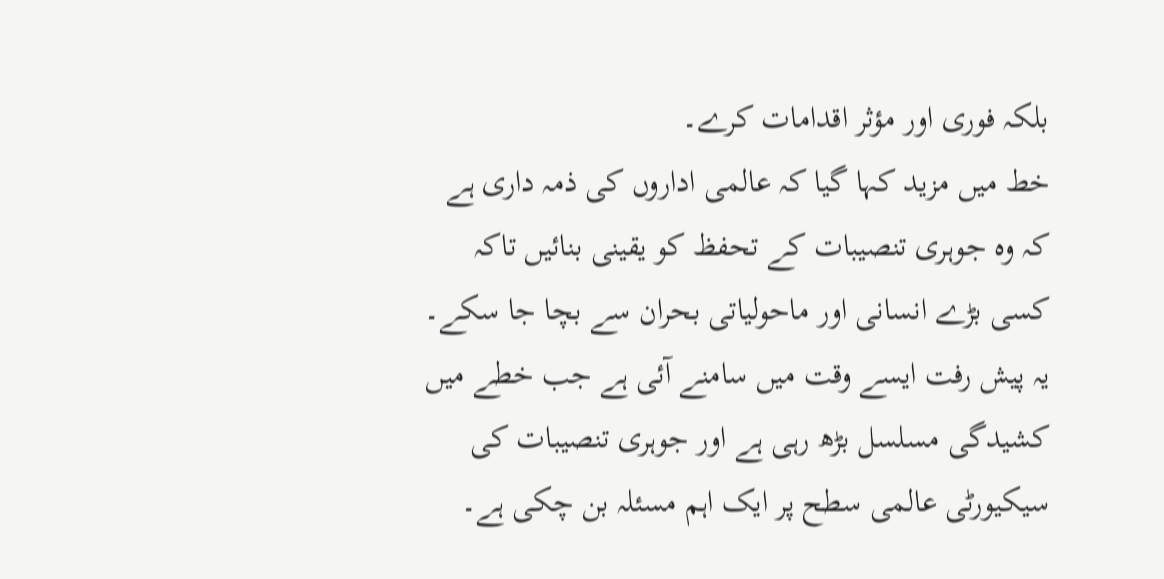بلکہ فوری اور مؤثر اقدامات کرے۔
خط میں مزید کہا گیا کہ عالمی اداروں کی ذمہ داری ہے کہ وہ جوہری تنصیبات کے تحفظ کو یقینی بنائیں تاکہ کسی بڑے انسانی اور ماحولیاتی بحران سے بچا جا سکے۔
یہ پیش رفت ایسے وقت میں سامنے آئی ہے جب خطے میں کشیدگی مسلسل بڑھ رہی ہے اور جوہری تنصیبات کی سیکیورٹی عالمی سطح پر ایک اہم مسئلہ بن چکی ہے۔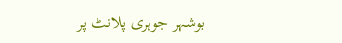بوشہر جوہری پلانٹ پر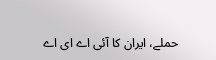حملے، ایران کا آئی اے ای اے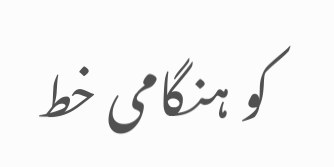کو ہنگامی خط